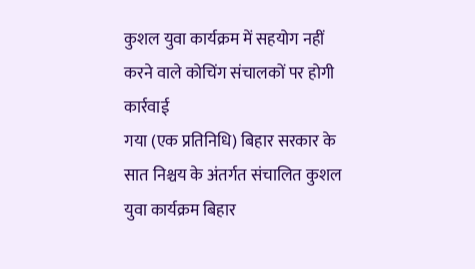कुशल युवा कार्यक्रम में सहयोग नहीं करने वाले कोचिंग संचालकों पर होगी कार्रवाई
गया (एक प्रतिनिधि) बिहार सरकार के सात निश्चय के अंतर्गत संचालित कुशल युवा कार्यक्रम बिहार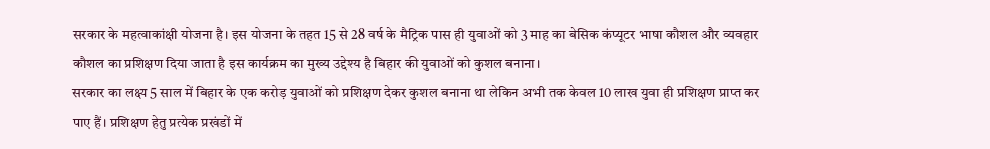सरकार के महत्वाकांक्षी योजना है। इस योजना के तहत 15 से 28 वर्ष के मैट्रिक पास ही युवाओं को 3 माह का बेसिक कंप्यूटर भाषा कौशल और व्यवहार कौशल का प्रशिक्षण दिया जाता है इस कार्यक्रम का मुख्य उद्देश्य है बिहार की युवाओं को कुशल बनाना।
सरकार का लक्ष्य 5 साल में बिहार के एक करोड़ युवाओं को प्रशिक्षण देकर कुशल बनाना था लेकिन अभी तक केवल 10 लाख युवा ही प्रशिक्षण प्राप्त कर पाए हैं। प्रशिक्षण हेतु प्रत्येक प्रखंडों में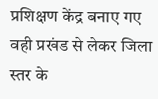प्रशिक्षण केंद्र बनाए गए वही प्रखंड से लेकर जिला स्तर के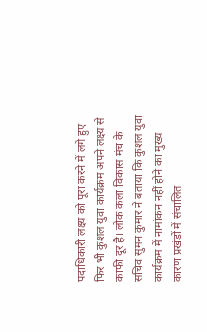पदाधिकारी लक्ष्य को पूरा करने में लगे हुए फिर भी कुशल युवा कार्यक्रम अपने लक्ष्य से काफी दूर है। लोक कला विकास मंच के सचिव सुमन कुमार ने बताया कि कुशल युवा कार्यक्रम में नामांकन नहीं होने का मुख्य कारण प्रखंडों में संचालित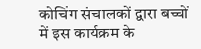कोचिंग संचालकों द्वारा बच्चों में इस कार्यक्रम के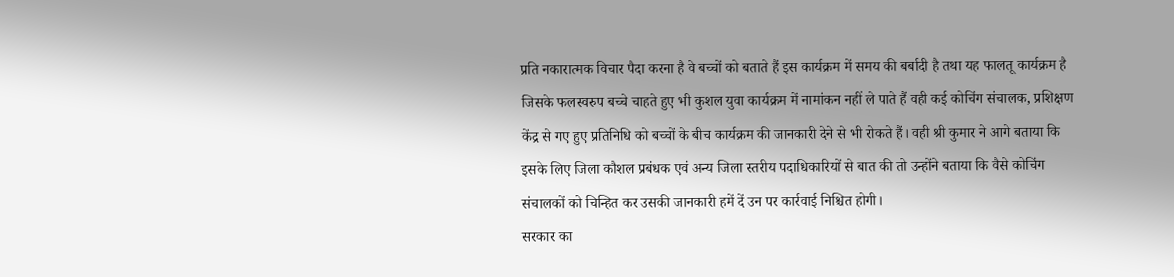प्रति नकारात्मक विचार पैदा करना है वे बच्चों को बताते हैं इस कार्यक्रम में समय की बर्बादी है तथा यह फालतू कार्यक्रम है जिसके फलस्वरुप बच्चे चाहते हुए भी कुशल युवा कार्यक्रम में नामांकन नहीं ले पाते हैं वही कई कोचिंग संचालक, प्रशिक्षण केंद्र से गए हुए प्रतिनिधि को बच्चों के बीच कार्यक्रम की जानकारी देने से भी रोकते हैं। वही श्री कुमार ने आगे बताया कि इसके लिए जिला कौशल प्रबंधक एवं अन्य जिला स्तरीय पदाधिकारियों से बात की तो उन्होंने बताया कि वैसे कोचिंग संचालकों को चिन्हित कर उसकी जानकारी हमें दें उन पर कार्रवाई निश्चित होगी।
सरकार का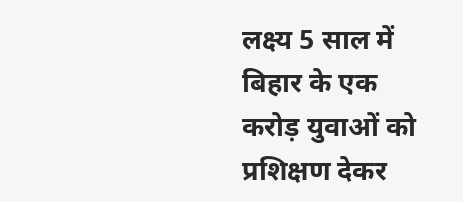लक्ष्य 5 साल में बिहार के एक करोड़ युवाओं को प्रशिक्षण देकर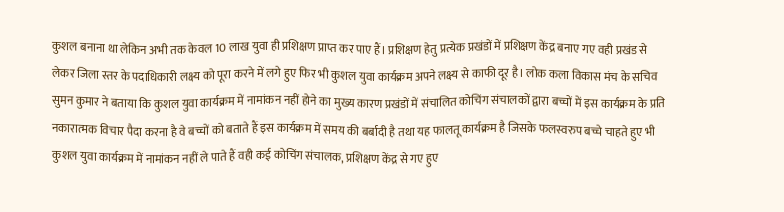कुशल बनाना था लेकिन अभी तक केवल 10 लाख युवा ही प्रशिक्षण प्राप्त कर पाए हैं। प्रशिक्षण हेतु प्रत्येक प्रखंडों में प्रशिक्षण केंद्र बनाए गए वही प्रखंड से लेकर जिला स्तर के पदाधिकारी लक्ष्य को पूरा करने में लगे हुए फिर भी कुशल युवा कार्यक्रम अपने लक्ष्य से काफी दूर है। लोक कला विकास मंच के सचिव सुमन कुमार ने बताया कि कुशल युवा कार्यक्रम में नामांकन नहीं होने का मुख्य कारण प्रखंडों में संचालित कोचिंग संचालकों द्वारा बच्चों में इस कार्यक्रम के प्रति नकारात्मक विचार पैदा करना है वे बच्चों को बताते हैं इस कार्यक्रम में समय की बर्बादी है तथा यह फालतू कार्यक्रम है जिसके फलस्वरुप बच्चे चाहते हुए भी कुशल युवा कार्यक्रम में नामांकन नहीं ले पाते हैं वही कई कोचिंग संचालक, प्रशिक्षण केंद्र से गए हुए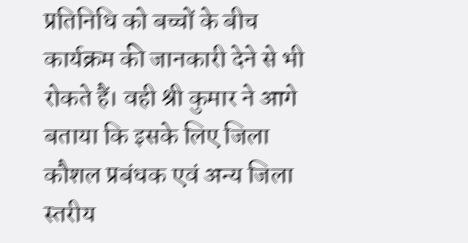प्रतिनिधि को बच्चों के बीच कार्यक्रम की जानकारी देने से भी रोकते हैं। वही श्री कुमार ने आगे बताया कि इसके लिए जिला कौशल प्रबंधक एवं अन्य जिला स्तरीय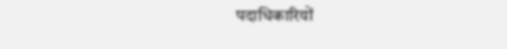पदाधिकारियों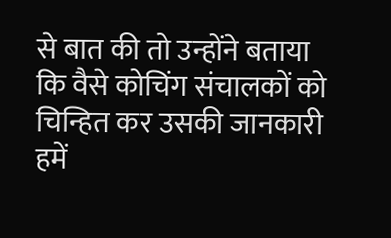से बात की तो उन्होंने बताया कि वैसे कोचिंग संचालकों को चिन्हित कर उसकी जानकारी हमें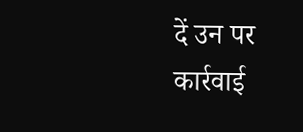दें उन पर कार्रवाई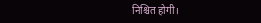निश्चित होगी।